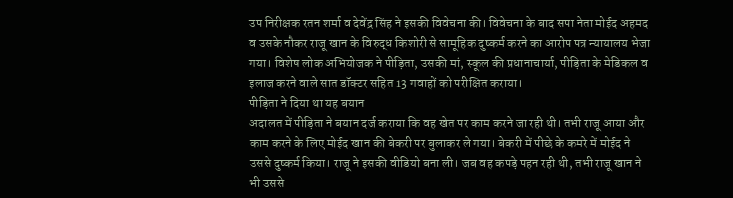उप निरीक्षक रतन शर्मा व देवेंद्र सिंह ने इसकी विवेचना की। विवेचना के बाद सपा नेता मोईद अहमद व उसके नौकर राजू खान के विरुद्ध किशोरी से सामूहिक दुष्कर्म करने का आरोप पत्र न्यायालय भेजा गया। विशेष लोक अभियोजक ने पीड़िता, उसकी मां, स्कूल की प्रधानाचार्या, पीड़िता के मेडिकल व इलाज करने वाले सात डॉक्टर सहित 13 गवाहों को परीक्षित कराया।
पीड़िता ने दिया था यह बयान
अदालत में पीड़िता ने बयान दर्ज कराया कि वह खेत पर काम करने जा रही थी। तभी राजू आया और काम करने के लिए मोईद खान की बेकरी पर बुलाकर ले गया। बेकरी में पीछे के कमरे में मोईद ने उससे दुष्कर्म किया। राजू ने इसकी वीडियो बना ली। जब वह कपड़े पहन रही थी, तभी राजू खान ने भी उससे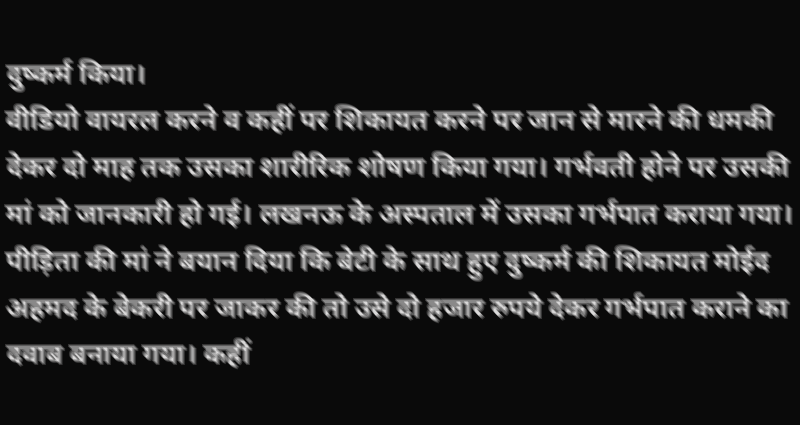दुष्कर्म किया।
वीडियो वायरल करने व कहीं पर शिकायत करने पर जान से मारने की धमकी देकर दो माह तक उसका शारीरिक शोषण किया गया। गर्भवती होने पर उसकी मां को जानकारी हो गई। लखनऊ के अस्पताल में उसका गर्भपात कराया गया।
पीड़िता की मां ने बयान दिया कि बेटी के साथ हुए दुष्कर्म की शिकायत मोईद अहमद के बेकरी पर जाकर की तो उसे दो हजार रुपये देकर गर्भपात कराने का दवाब बनाया गया। कहीं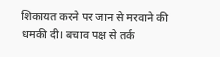शिकायत करने पर जान से मरवाने की धमकी दी। बचाव पक्ष से तर्क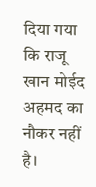दिया गया कि राजू खान मोईद अहमद का नौकर नहीं है।